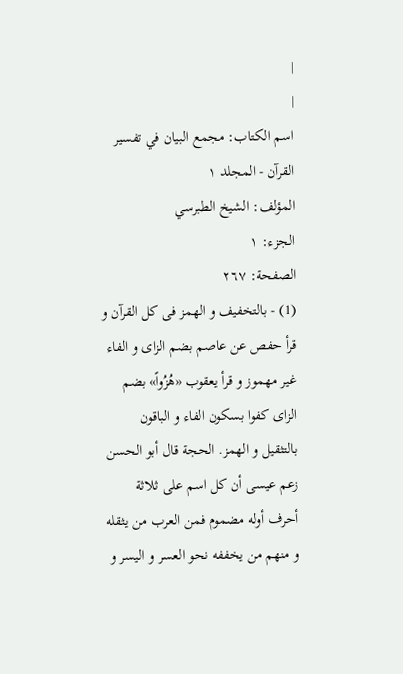|
|
اسم الکتاب: مجمع البيان في تفسير القرآن - المجلد ۱
المؤلف: الشيخ الطبرسي
الجزء: ۱
الصفحة: ۲٦۷
(1) - بالتخفیف و الهمز فی کل القرآن و قرأ حفص عن عاصم بضم الزای و الفاء غیر مهموز و قرأ یعقوب «هُزُواً» بضم الزای کفوا بسکون الفاء و الباقون بالتثقیل و الهمز. الحجة قال أبو الحسن زعم عیسى أن کل اسم على ثلاثة أحرف أوله مضموم فمن العرب من یثقله و منهم من یخففه نحو العسر و الیسر و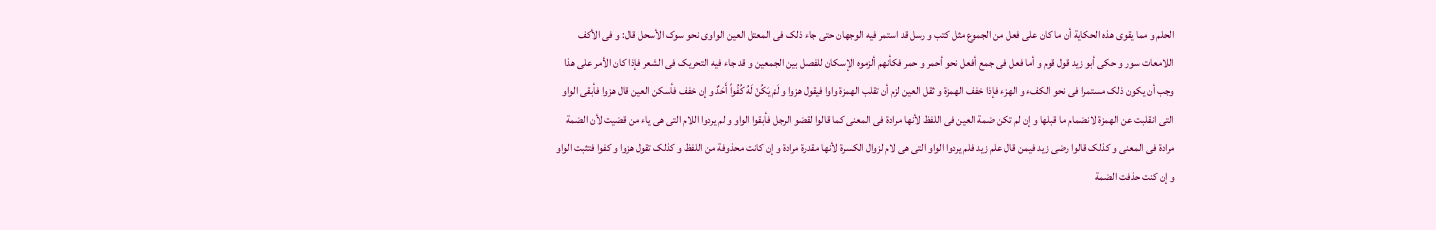الحلم و مما یقوی هذه الحکایة أن ما کان على فعل من الجموع مثل کتب و رسل قد استمر فیه الوجهان حتى جاء ذلک فی المعتل العین الواوی نحو سوک الأسحل قال: و فی الأکف اللامعات سور و حکى أبو زید قول قوم و أما فعل فی جمع أفعل نحو أحمر و حمر فکأنهم ألزموه الإسکان للفصل بین الجمعین و قد جاء فیه التحریک فی الشعر فإذا کان الأمر على هذا وجب أن یکون ذلک مستمرا فی نحو الکفء و الهزء فإذا خفف الهمزة و ثقل العین لزم أن تقلب الهمزة واوا فیقول هزوا و لَمْ یَکُنْ لَهُ کُفُواً أَحَدٌ و إن خفف فأسکن العین قال هزوا فأبقى الواو التی انقلبت عن الهمزة لانضمام ما قبلها و إن لم تکن ضمة العین فی اللفظ لأنها مرادة فی المعنى کما قالوا لقضو الرجل فأبقوا الواو و لم یردوا اللام التی هی یاء من قضیت لأن الضمة مرادة فی المعنى و کذلک قالوا رضی زید فیمن قال علم زید فلم یردوا الواو التی هی لام لزوال الکسرة لأنها مقدرة مرادة و إن کانت محذوفة من اللفظ و کذلک تقول هزوا و کفوا فتثبت الواو و إن کنت حذفت الضمة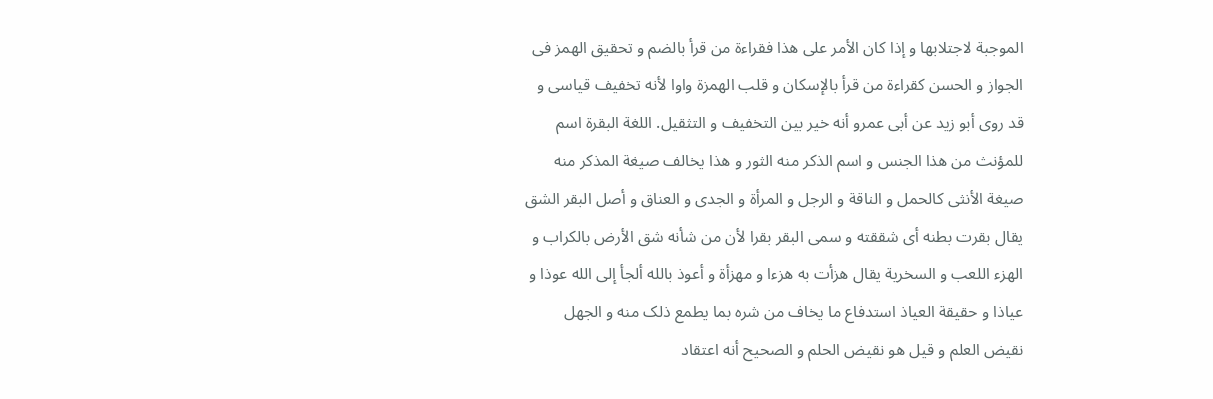الموجبة لاجتلابها و إذا کان الأمر على هذا فقراءة من قرأ بالضم و تحقیق الهمز فی الجواز و الحسن کقراءة من قرأ بالإسکان و قلب الهمزة واوا لأنه تخفیف قیاسی و قد روى أبو زید عن أبی عمرو أنه خیر بین التخفیف و التثقیل. اللغة البقرة اسم للمؤنث من هذا الجنس و اسم الذکر منه الثور و هذا یخالف صیغة المذکر منه صیغة الأنثى کالحمل و الناقة و الرجل و المرأة و الجدی و العناق و أصل البقر الشق یقال بقرت بطنه أی شققته و سمی البقر بقرا لأن من شأنه شق الأرض بالکراب و الهزء اللعب و السخریة یقال هزأت به هزءا و مهزأة و أعوذ بالله ألجأ إلى الله عوذا و عیاذا و حقیقة العیاذ استدفاع ما یخاف من شره بما یطمع ذلک منه و الجهل نقیض العلم و قیل هو نقیض الحلم و الصحیح أنه اعتقاد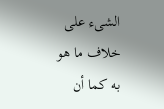الشیء على خلاف ما هو به کما أن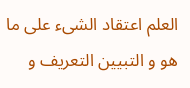العلم اعتقاد الشیء على ما هو و التبیین التعریف و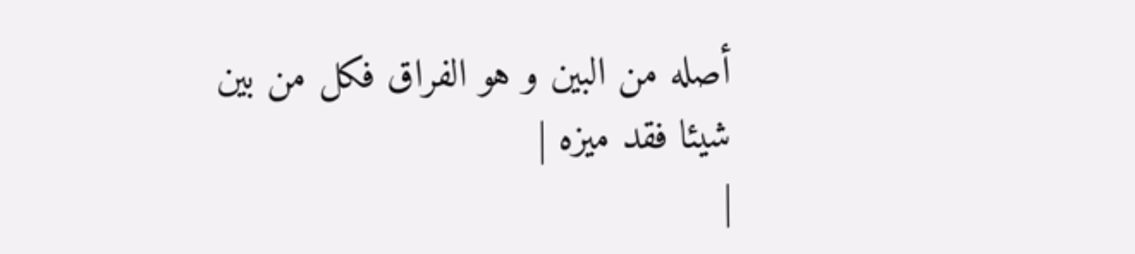أصله من البین و هو الفراق فکل من بین شیئا فقد میزه |
|